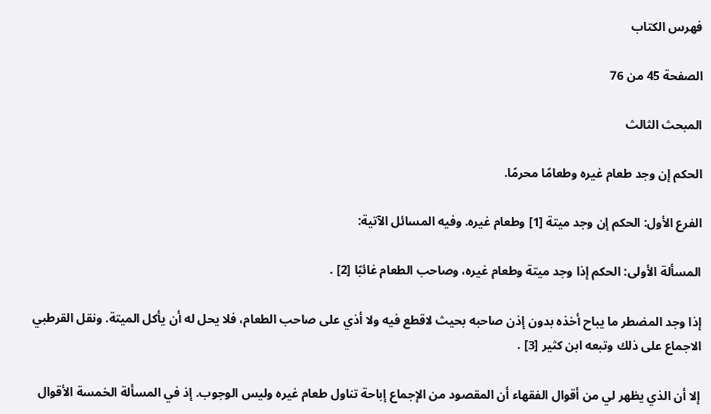فهرس الكتاب

الصفحة 45 من 76

المبحث الثالث

الحكم إن وجد طعام غيره وطعامًا محرمًا.

الفرع الأول: الحكم إن وجد ميتة [1] وطعام غيره. وفيه المسائل الآتية:

المسألة الأولى: الحكم إذا وجد ميتة وطعام غيره، وصاحب الطعام غائبًا [2] .

إذا وجد المضطر ما يباح أخذه بدون إذن صاحبه بحيث لاقطع فيه ولا أذي على صاحب الطعام، فلا يحل له أن يأكل الميتة. ونقل القرطبي الاجماع على ذلك وتبعه ابن كثير [3] .

إلا أن الذي يظهر لي من أقوال الفقهاء أن المقصود من الإجماع إباحة تناول طعام غيره وليس الوجوب. إذ في المسألة الخمسة الأقوال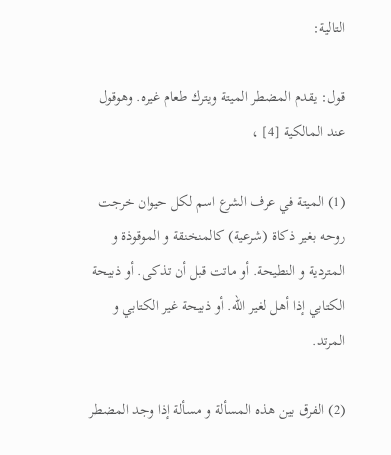التالية:

قول: يقدم المضطر الميتة ويترك طعام غيره. وهوقول عند المالكية [4] ،

(1) الميتة في عرف الشرع اسم لكل حيوان خرجت روحه بغير ذكاة (شرعية) كالمنخنقة و الموقوذة و المتردية و النطيحة. أو ماتت قبل أن تذكى. أو ذبيحة الكتابي إذا أهل لغير الله. أو ذبيحة غير الكتابي و المرتد.

(2) الفرق بين هذه المسألة و مسألة إذا وجد المضطر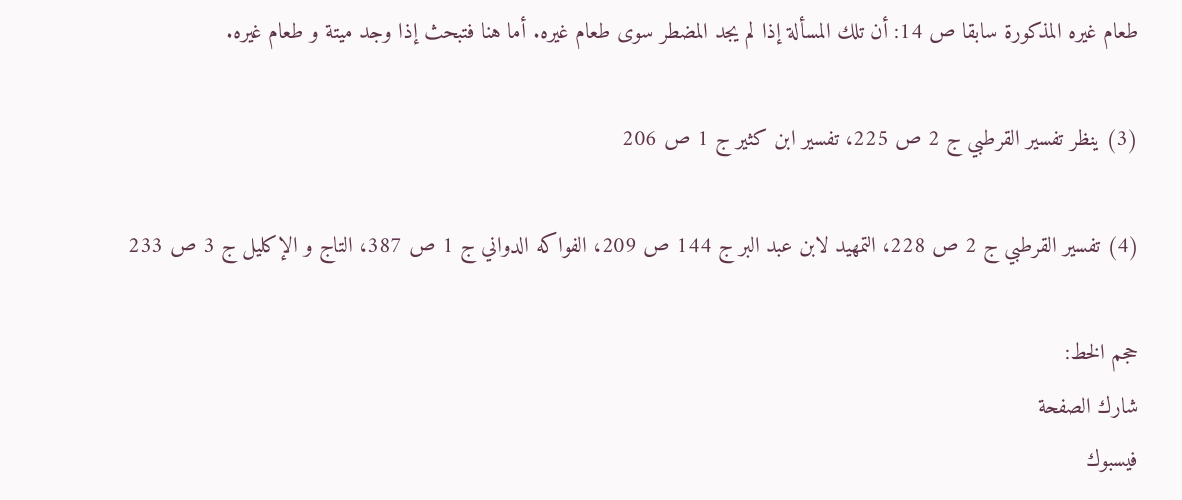طعام غيره المذكورة سابقا ص 14: أن تلك المسألة إذا لم يجد المضطر سوى طعام غيره. أما هنا فتبحث إذا وجد ميتة و طعام غيره.

(3) ينظر تفسير القرطبي ج 2 ص 225، تفسير ابن كثير ج 1 ص 206

(4) تفسير القرطبي ج 2 ص 228، التمهيد لابن عبد البر ج 144 ص 209، الفواكه الدواني ج 1 ص 387، التاج و الإكليل ج 3 ص 233

حجم الخط:
شارك الصفحة
فيسبوك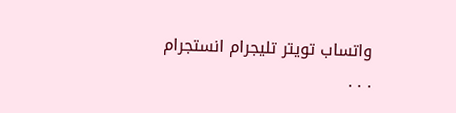واتساب تويتر تليجرام انستجرام
. . .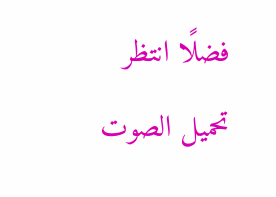فضلًا انتظر تحميل الصوت